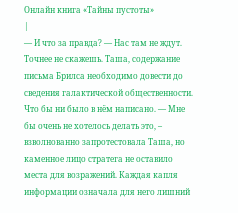Онлайн книга «Тайны пустоты»
|
— И что за правда? — Нас там не ждут. Точнее не скажешь. Таша, содержание письма Брилса необходимо довести до сведения галактической общественности. Что бы ни было в нём написано. — Мне бы очень не хотелось делать это, – взволнованно запротестовала Таша, но каменное лицо стратега не оставило места для возражений. Каждая капля информации означала для него лишний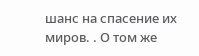шанс на спасение их миров. . О том же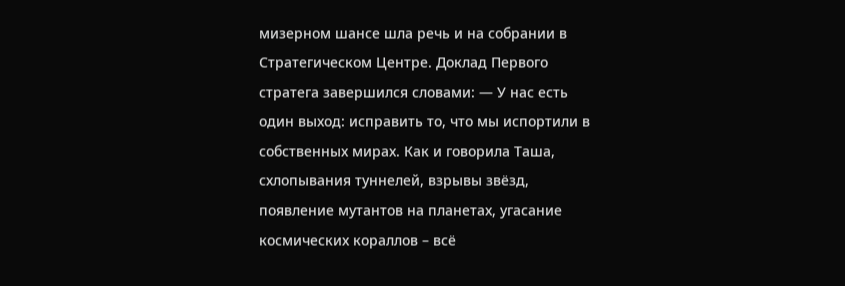мизерном шансе шла речь и на собрании в Стратегическом Центре. Доклад Первого стратега завершился словами: — У нас есть один выход: исправить то, что мы испортили в собственных мирах. Как и говорила Таша, схлопывания туннелей, взрывы звёзд, появление мутантов на планетах, угасание космических кораллов – всё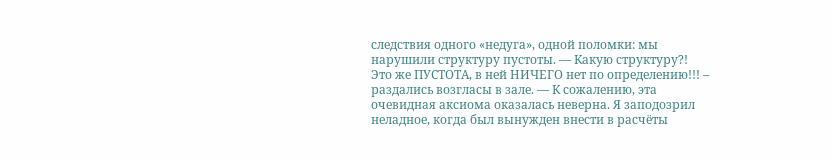следствия одного «недуга», одной поломки: мы нарушили структуру пустоты. — Какую структуру?! Это же ПУСТОТА, в ней НИЧЕГО нет по определению!!! – раздались возгласы в зале. — К сожалению, эта очевидная аксиома оказалась неверна. Я заподозрил неладное, когда был вынужден внести в расчёты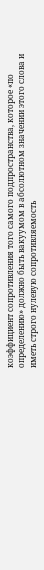коэффициент сопротивления того самого подпространства, которое «по определению» должно быть вакуумом в абсолютном значении этого слова и иметь строго нулевую сопротивляемость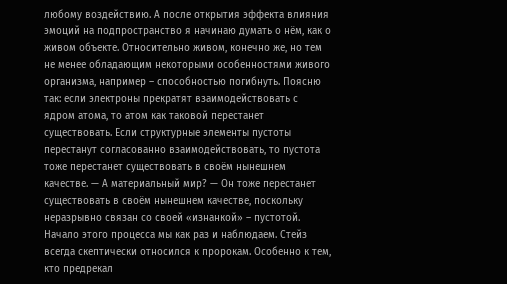любому воздействию. А после открытия эффекта влияния эмоций на подпространство я начинаю думать о нём, как о живом объекте. Относительно живом, конечно же, но тем не менее обладающим некоторыми особенностями живого организма, например – способностью погибнуть. Поясню так: если электроны прекратят взаимодействовать с ядром атома, то атом как таковой перестанет существовать. Если структурные элементы пустоты перестанут согласованно взаимодействовать, то пустота тоже перестанет существовать в своём нынешнем качестве. — А материальный мир? — Он тоже перестанет существовать в своём нынешнем качестве, поскольку неразрывно связан со своей «изнанкой» – пустотой. Начало этого процесса мы как раз и наблюдаем. Стейз всегда скептически относился к пророкам. Особенно к тем, кто предрекал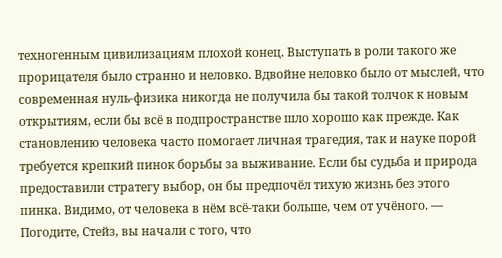техногенным цивилизациям плохой конец. Выступать в роли такого же прорицателя было странно и неловко. Вдвойне неловко было от мыслей, что современная нуль-физика никогда не получила бы такой толчок к новым открытиям, если бы всё в подпространстве шло хорошо как прежде. Как становлению человека часто помогает личная трагедия, так и науке порой требуется крепкий пинок борьбы за выживание. Если бы судьба и природа предоставили стратегу выбор, он бы предпочёл тихую жизнь без этого пинка. Видимо, от человека в нём всё-таки больше, чем от учёного. — Погодите, Стейз, вы начали с того, что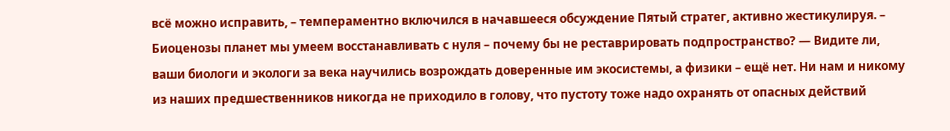всё можно исправить, – темпераментно включился в начавшееся обсуждение Пятый стратег, активно жестикулируя. – Биоценозы планет мы умеем восстанавливать с нуля – почему бы не реставрировать подпространство? — Видите ли, ваши биологи и экологи за века научились возрождать доверенные им экосистемы, а физики – ещё нет. Ни нам и никому из наших предшественников никогда не приходило в голову, что пустоту тоже надо охранять от опасных действий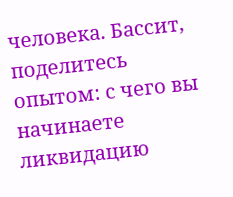человека. Бассит, поделитесь опытом: с чего вы начинаете ликвидацию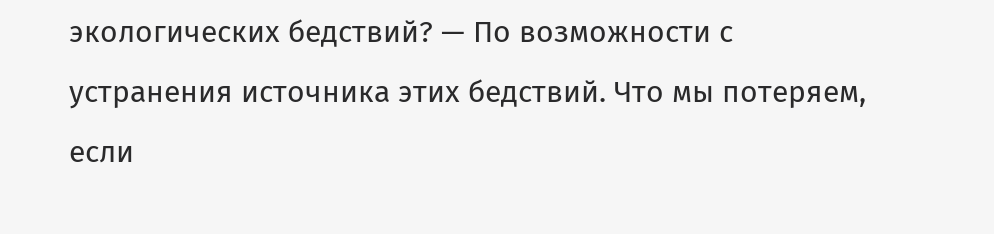экологических бедствий? — По возможности с устранения источника этих бедствий. Что мы потеряем, если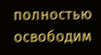полностью освободим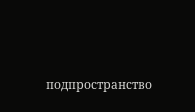подпространство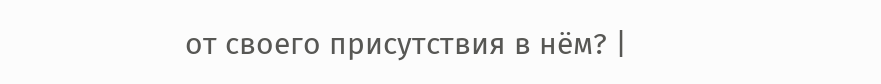от своего присутствия в нём? |